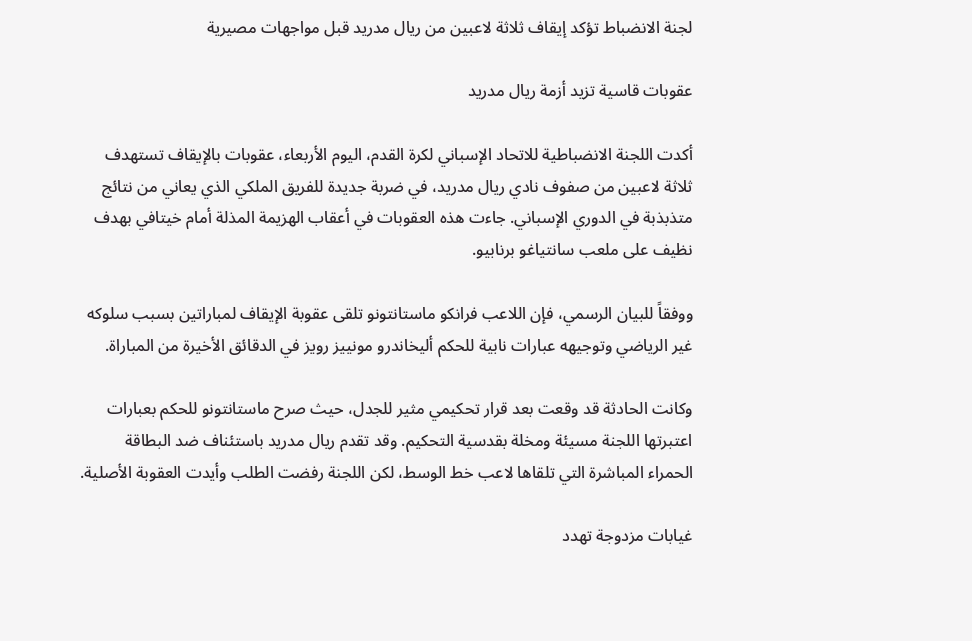لجنة الانضباط تؤكد إيقاف ثلاثة لاعبين من ريال مدريد قبل مواجهات مصيرية

عقوبات قاسية تزيد أزمة ريال مدريد

أكدت اللجنة الانضباطية للاتحاد الإسباني لكرة القدم، اليوم الأربعاء، عقوبات بالإيقاف تستهدف ثلاثة لاعبين من صفوف نادي ريال مدريد، في ضربة جديدة للفريق الملكي الذي يعاني من نتائج متذبذبة في الدوري الإسباني. جاءت هذه العقوبات في أعقاب الهزيمة المذلة أمام خيتافي بهدف نظيف على ملعب سانتياغو برنابيو.

ووفقاً للبيان الرسمي، فإن اللاعب فرانكو ماستانتونو تلقى عقوبة الإيقاف لمباراتين بسبب سلوكه غير الرياضي وتوجيهه عبارات نابية للحكم أليخاندرو مونييز رويز في الدقائق الأخيرة من المباراة.

وكانت الحادثة قد وقعت بعد قرار تحكيمي مثير للجدل، حيث صرح ماستانتونو للحكم بعبارات اعتبرتها اللجنة مسيئة ومخلة بقدسية التحكيم. وقد تقدم ريال مدريد باستئناف ضد البطاقة الحمراء المباشرة التي تلقاها لاعب خط الوسط، لكن اللجنة رفضت الطلب وأيدت العقوبة الأصلية.

غيابات مزدوجة تهدد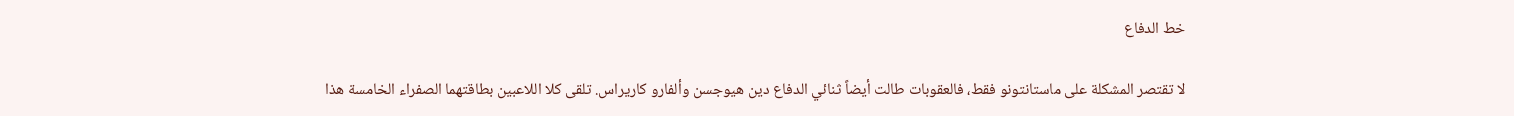خط الدفاع

لا تقتصر المشكلة على ماستانتونو فقط، فالعقوبات طالت أيضاً ثنائي الدفاع دين هيوجسن وألفارو كاريراس. تلقى كلا اللاعبين بطاقتهما الصفراء الخامسة هذا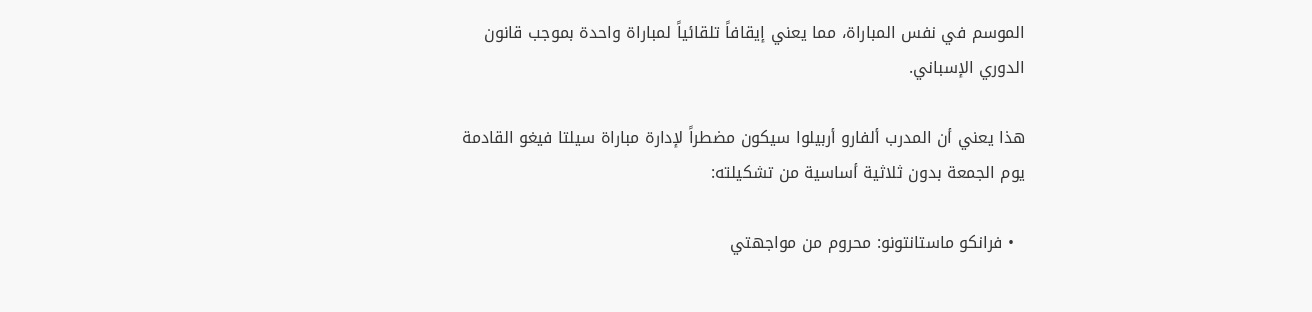الموسم في نفس المباراة، مما يعني إيقافاً تلقائياً لمباراة واحدة بموجب قانون الدوري الإسباني.

هذا يعني أن المدرب ألفارو أربيلوا سيكون مضطراً لإدارة مباراة سيلتا فيغو القادمة يوم الجمعة بدون ثلاثية أساسية من تشكيلته:

  • فرانكو ماستانتونو: محروم من مواجهتي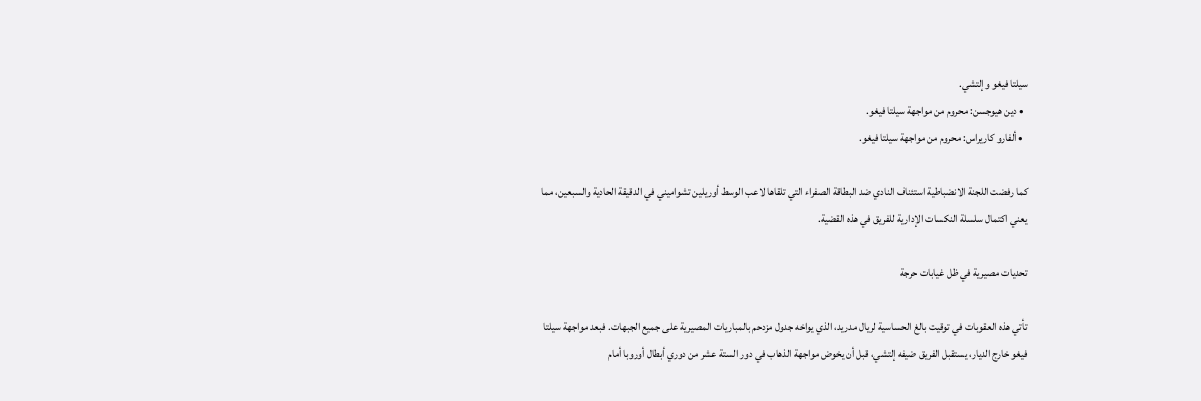سيلتا فيغو وإلتشي.
  • دين هيوجسن: محروم من مواجهة سيلتا فيغو.
  • ألفارو كاريراس: محروم من مواجهة سيلتا فيغو.

كما رفضت اللجنة الانضباطية استئناف النادي ضد البطاقة الصفراء التي تلقاها لاعب الوسط أوريلين تشواميني في الدقيقة الحادية والسبعين، مما يعني اكتمال سلسلة النكسات الإدارية للفريق في هذه القضية.

تحديات مصيرية في ظل غيابات حرجة

تأتي هذه العقوبات في توقيت بالغ الحساسية لريال مدريد، الذي يواخه جدول مزدحم بالمباريات المصيرية على جميع الجبهات. فبعد مواجهة سيلتا فيغو خارج الديار، يستقبل الفريق ضيفه إلتشي، قبل أن يخوض مواجهة الذهاب في دور الستة عشر من دوري أبطال أوروبا أمام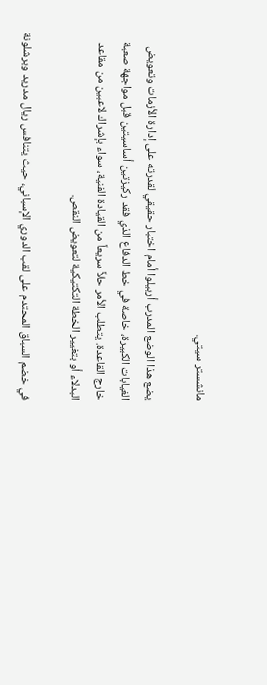مانشستر سيتي.

يضع هذا الوضع المدرب أربيلوا أمام اختبار حقيقي لقدرته على إدارة الأزمات وتعويض الغيابات الكبيرة، خاصة في خط الدفاع الذي فقد ركيزتين أساسيتين قبل مواجهة صعبة خارج القاعدة. يتطلب الأمر حلاً سريعاً من القيادة الفنية، سواء بإشراك لاعبين من مقاعد البدلاء أو بتغيير الخطة التكتيكية لتعويض النقص.

في خضم السباق المحتدم على لقب الدوري الإسباني، حيث يتنافس ريال مدريد وبرشلونة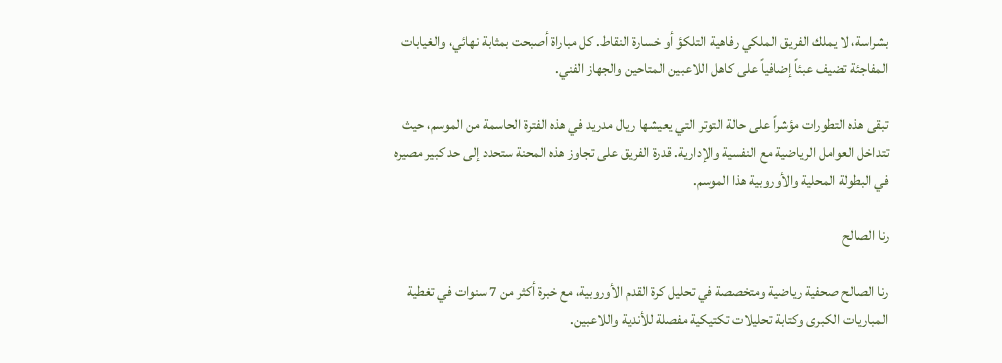بشراسة، لا يملك الفريق الملكي رفاهية التلكؤ أو خسارة النقاط. كل مباراة أصبحت بمثابة نهائي، والغيابات المفاجئة تضيف عبئاً إضافياً على كاهل اللاعبين المتاحين والجهاز الفني.

تبقى هذه التطورات مؤشراً على حالة التوتر التي يعيشها ريال مدريد في هذه الفترة الحاسمة من الموسم، حيث تتداخل العوامل الرياضية مع النفسية والإدارية. قدرة الفريق على تجاوز هذه المحنة ستحدد إلى حد كبير مصيره في البطولة المحلية والأوروبية هذا الموسم.

رنا الصالح

رنا الصالح صحفية رياضية ومتخصصة في تحليل كرة القدم الأوروبية، مع خبرة أكثر من 7 سنوات في تغطية المباريات الكبرى وكتابة تحليلات تكتيكية مفصلة للأندية واللاعبين.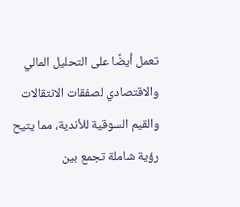تعمل أيضًا على التحليل المالي والاقتصادي لصفقات الانتقالات والقيم السوقية للأندية، مما يتيح رؤية شاملة تجمع بين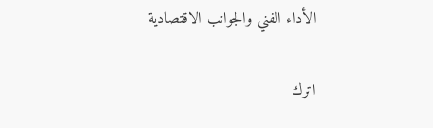الأداء الفني والجوانب الاقتصادية

اترك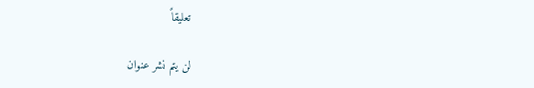تعليقاً

لن يتم نشر عنوان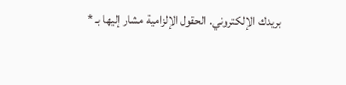بريدك الإلكتروني. الحقول الإلزامية مشار إليها بـ *